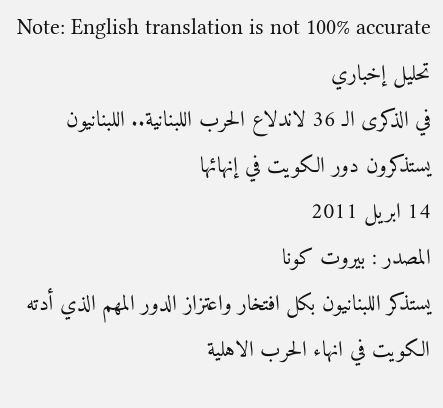Note: English translation is not 100% accurate
تحليل إخباري
في الذكرى الـ 36 لاندلاع الحرب اللبنانية.. اللبنانيون يستذكرون دور الكويت في إنهائها
14 ابريل 2011
المصدر : بيروت كونا
يستذكر اللبنانيون بكل افتخار واعتزاز الدور المهم الذي أدته الكويت في انهاء الحرب الاهلية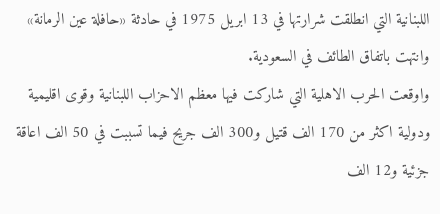اللبنانية التي انطلقت شرارتها في 13 ابريل 1975 في حادثة «حافلة عين الرمانة» وانتهت باتفاق الطائف في السعودية.
واوقعت الحرب الاهلية التي شاركت فيها معظم الاحزاب اللبنانية وقوى اقليمية ودولية اكثر من 170 الف قتيل و300 الف جريح فيما تسببت في 50 الف اعاقة جزئية و12 الف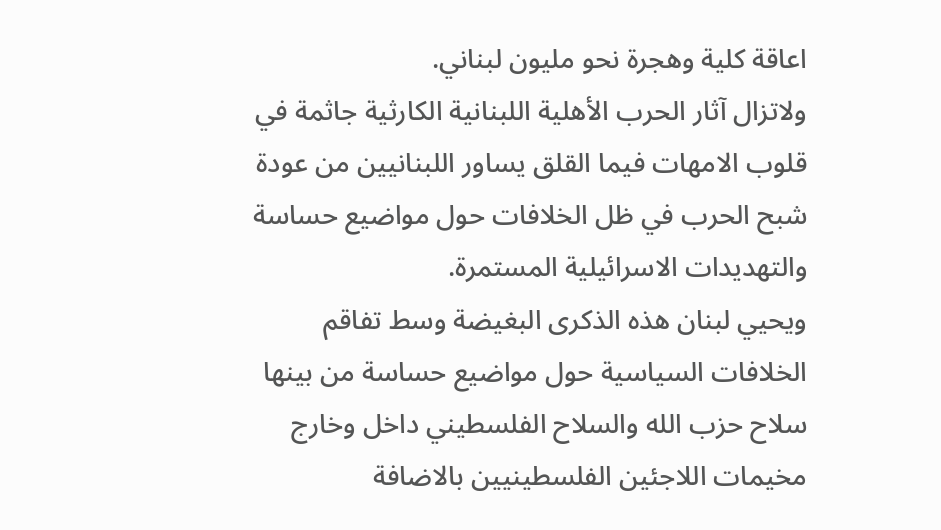اعاقة كلية وهجرة نحو مليون لبناني.
ولاتزال آثار الحرب الأهلية اللبنانية الكارثية جاثمة في قلوب الامهات فيما القلق يساور اللبنانيين من عودة شبح الحرب في ظل الخلافات حول مواضيع حساسة والتهديدات الاسرائيلية المستمرة.
ويحيي لبنان هذه الذكرى البغيضة وسط تفاقم الخلافات السياسية حول مواضيع حساسة من بينها سلاح حزب الله والسلاح الفلسطيني داخل وخارج مخيمات اللاجئين الفلسطينيين بالاضافة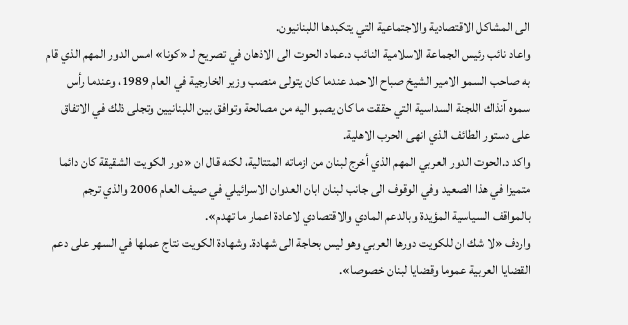الى المشاكل الاقتصادية والاجتماعية التي يتكبدها اللبنانيون.
واعاد نائب رئيس الجماعة الاسلامية النائب د.عماد الحوت الى الاذهان في تصريح لـ «كونا» امس الدور المهم الذي قام به صاحب السمو الامير الشيخ صباح الاحمد عندما كان يتولى منصب وزير الخارجية في العام 1989، وعندما رأس سموه آنذاك اللجنة السداسية التي حققت ما كان يصبو اليه من مصالحة وتوافق بين اللبنانيين وتجلى ذلك في الاتفاق على دستور الطائف الذي انهى الحرب الاهلية.
واكد د.الحوت الدور العربي المهم الذي أخرج لبنان من ازماته المتتالية، لكنه قال ان «دور الكويت الشقيقة كان دائما متميزا في هذا الصعيد وفي الوقوف الى جانب لبنان ابان العدوان الاسرائيلي في صيف العام 2006 والذي ترجم بالمواقف السياسية المؤيدة وبالدعم المادي والاقتصادي لاعادة اعمار ما تهدم».
واردف «لا شك ان للكويت دورها العربي وهو ليس بحاجة الى شهادة. وشهادة الكويت نتاج عملها في السهر على دعم القضايا العربية عموما وقضايا لبنان خصوصا».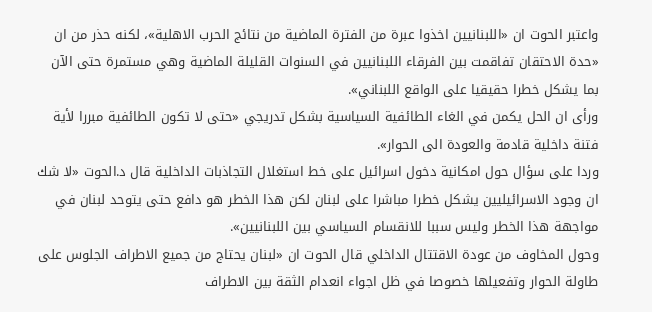واعتبر الحوت ان «اللبنانيين اخذوا عبرة من الفترة الماضية من نتائج الحرب الاهلية»، لكنه حذر من ان «حدة الاحتقان تفاقمت بين الفرقاء اللبنانيين في السنوات القليلة الماضية وهي مستمرة حتى الآن بما يشكل خطرا حقيقيا على الواقع اللبناني».
ورأى ان الحل يكمن في الغاء الطائفية السياسية بشكل تدريجي «حتى لا تكون الطائفية مبررا لأية فتنة داخلية قادمة والعودة الى الحوار».
وردا على سؤال حول امكانية دخول اسرائيل على خط استغلال التجاذبات الداخلية قال د.الحوت «لا شك ان وجود الاسرائيليين يشكل خطرا مباشرا على لبنان لكن هذا الخطر هو دافع حتى يتوحد لبنان في مواجهة هذا الخطر وليس سببا للانقسام السياسي بين اللبنانيين».
وحول المخاوف من عودة الاقتتال الداخلي قال الحوت ان «لبنان يحتاج من جميع الاطراف الجلوس على طاولة الحوار وتفعيلها خصوصا في ظل اجواء انعدام الثقة بين الاطراف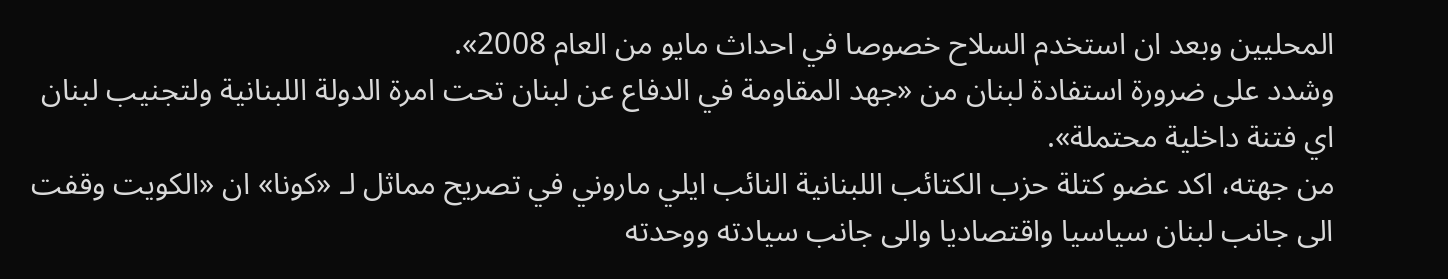المحليين وبعد ان استخدم السلاح خصوصا في احداث مايو من العام 2008».
وشدد على ضرورة استفادة لبنان من «جهد المقاومة في الدفاع عن لبنان تحت امرة الدولة اللبنانية ولتجنيب لبنان اي فتنة داخلية محتملة».
من جهته، اكد عضو كتلة حزب الكتائب اللبنانية النائب ايلي ماروني في تصريح مماثل لـ «كونا» ان «الكويت وقفت الى جانب لبنان سياسيا واقتصاديا والى جانب سيادته ووحدته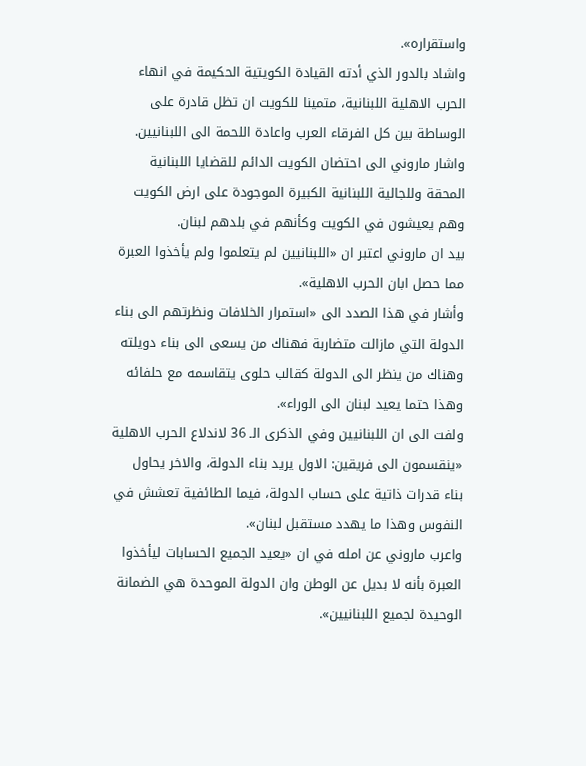واستقراره».
واشاد بالدور الذي أدته القيادة الكويتية الحكيمة في انهاء الحرب الاهلية اللبنانية، متمينا للكويت ان تظل قادرة على الوساطة بين كل الفرقاء العرب واعادة اللحمة الى اللبنانيين.
واشار ماروني الى احتضان الكويت الدائم للقضايا اللبنانية المحقة وللجالية اللبنانية الكبيرة الموجودة على ارض الكويت وهم يعيشون في الكويت وكأنهم في بلدهم لبنان.
بيد ان ماروني اعتبر ان «اللبنانيين لم يتعلموا ولم يأخذوا العبرة مما حصل ابان الحرب الاهلية».
وأشار في هذا الصدد الى «استمرار الخلافات ونظرتهم الى بناء الدولة التي مازالت متضاربة فهناك من يسعى الى بناء دويلته وهناك من ينظر الى الدولة كقالب حلوى يتقاسمه مع حلفائه وهذا حتما يعيد لبنان الى الوراء».
ولفت الى ان اللبنانيين وفي الذكرى الـ 36 لاندلاع الحرب الاهلية «ينقسمون الى فريقين: الاول يريد بناء الدولة، والاخر يحاول بناء قدرات ذاتية على حساب الدولة، فيما الطائفية تعشش في النفوس وهذا ما يهدد مستقبل لبنان».
واعرب ماروني عن امله في ان «يعيد الجميع الحسابات ليأخذوا العبرة بأنه لا بديل عن الوطن وان الدولة الموحدة هي الضمانة الوحيدة لجميع اللبنانيين».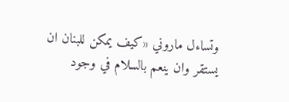وتساءل ماروني «كيف يمكن للبنان ان يستقر وان ينعم بالسلام في وجود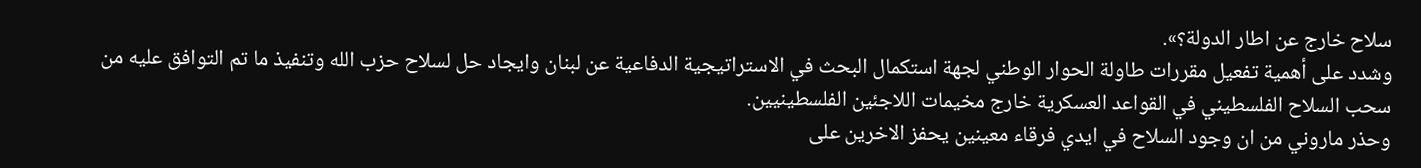سلاح خارج عن اطار الدولة؟».
وشدد على أهمية تفعيل مقررات طاولة الحوار الوطني لجهة استكمال البحث في الاستراتيجية الدفاعية عن لبنان وايجاد حل لسلاح حزب الله وتنفيذ ما تم التوافق عليه من سحب السلاح الفلسطيني في القواعد العسكرية خارج مخيمات اللاجئين الفلسطينيين.
وحذر ماروني من ان وجود السلاح في ايدي فرقاء معينين يحفز الاخرين على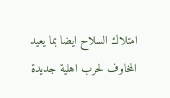امتلاك السلاح ايضا بما يعيد المخاوف لحرب اهلية جديدة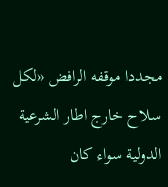مجددا موقفه الرافض «لكل سلاح خارج اطار الشرعية الدولية سواء كان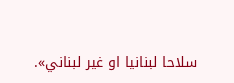سلاحا لبنانيا او غير لبناني».